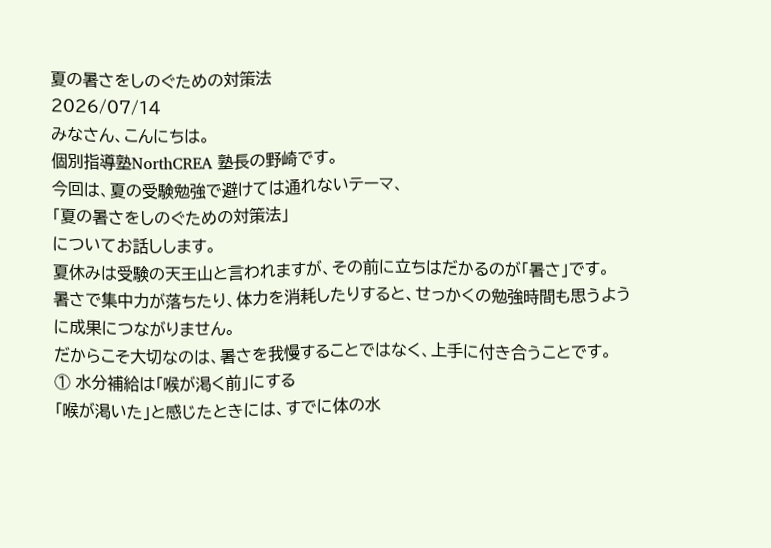夏の暑さをしのぐための対策法
2026/07/14
みなさん、こんにちは。
個別指導塾NorthCREA 塾長の野崎です。
今回は、夏の受験勉強で避けては通れないテーマ、
「夏の暑さをしのぐための対策法」
についてお話しします。
夏休みは受験の天王山と言われますが、その前に立ちはだかるのが「暑さ」です。
暑さで集中力が落ちたり、体力を消耗したりすると、せっかくの勉強時間も思うように成果につながりません。
だからこそ大切なのは、暑さを我慢することではなく、上手に付き合うことです。
① 水分補給は「喉が渇く前」にする
「喉が渇いた」と感じたときには、すでに体の水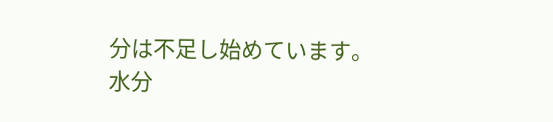分は不足し始めています。
水分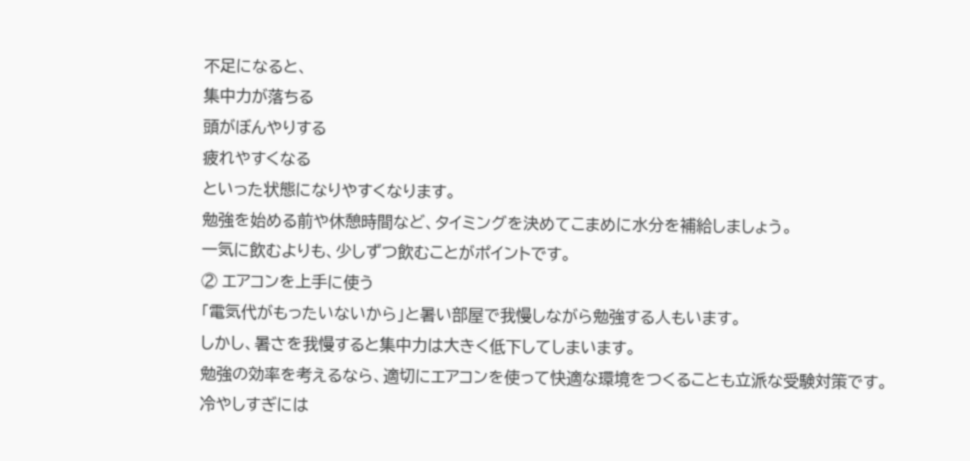不足になると、
集中力が落ちる
頭がぼんやりする
疲れやすくなる
といった状態になりやすくなります。
勉強を始める前や休憩時間など、タイミングを決めてこまめに水分を補給しましょう。
一気に飲むよりも、少しずつ飲むことがポイントです。
② エアコンを上手に使う
「電気代がもったいないから」と暑い部屋で我慢しながら勉強する人もいます。
しかし、暑さを我慢すると集中力は大きく低下してしまいます。
勉強の効率を考えるなら、適切にエアコンを使って快適な環境をつくることも立派な受験対策です。
冷やしすぎには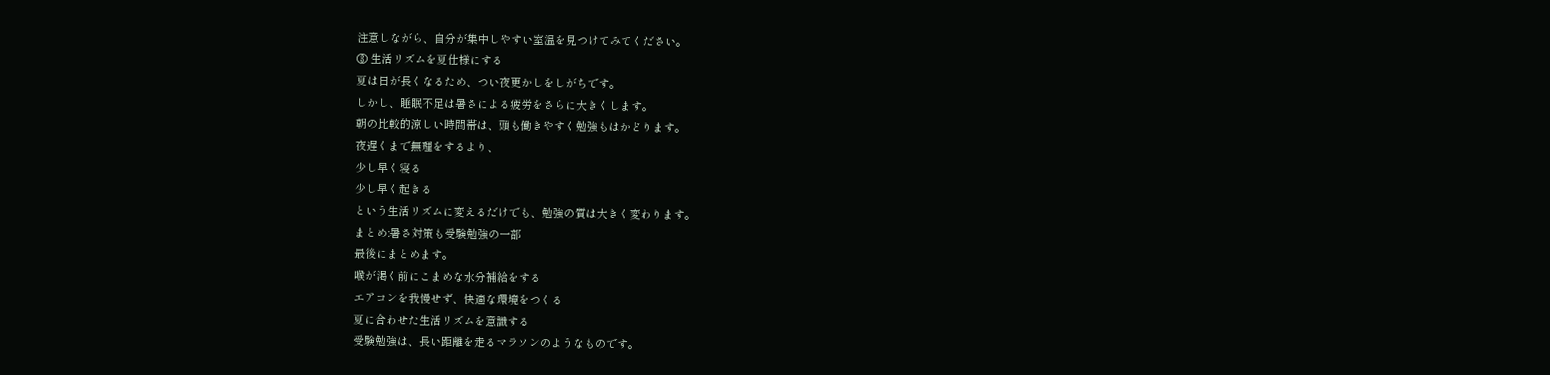注意しながら、自分が集中しやすい室温を見つけてみてください。
③ 生活リズムを夏仕様にする
夏は日が長くなるため、つい夜更かしをしがちです。
しかし、睡眠不足は暑さによる疲労をさらに大きくします。
朝の比較的涼しい時間帯は、頭も働きやすく勉強もはかどります。
夜遅くまで無理をするより、
少し早く寝る
少し早く起きる
という生活リズムに変えるだけでも、勉強の質は大きく変わります。
まとめ:暑さ対策も受験勉強の一部
最後にまとめます。
喉が渇く前にこまめな水分補給をする
エアコンを我慢せず、快適な環境をつくる
夏に合わせた生活リズムを意識する
受験勉強は、長い距離を走るマラソンのようなものです。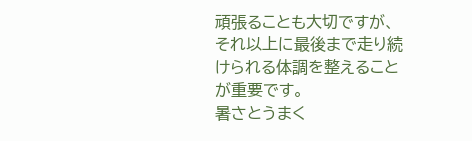頑張ることも大切ですが、それ以上に最後まで走り続けられる体調を整えることが重要です。
暑さとうまく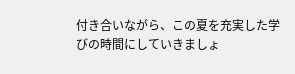付き合いながら、この夏を充実した学びの時間にしていきましょ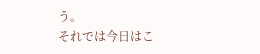う。
それでは今日はこ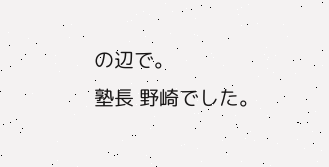の辺で。
塾長 野崎でした。